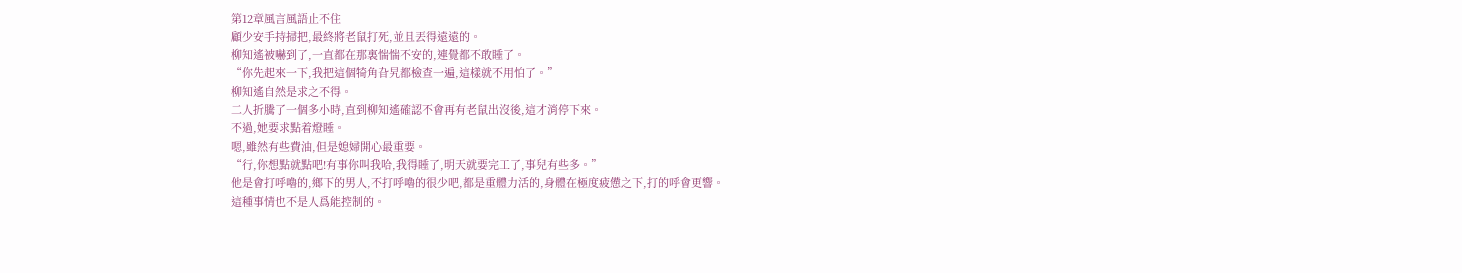第12章風言風語止不住
顧少安手持掃把,最終將老鼠打死,並且丟得遠遠的。
柳知遙被嚇到了,一直都在那裏惴惴不安的,連覺都不敢睡了。
“你先起來一下,我把這個犄角旮旯都檢查一遍,這樣就不用怕了。”
柳知遙自然是求之不得。
二人折騰了一個多小時,直到柳知遙確認不會再有老鼠出沒後,這才消停下來。
不過,她要求點着燈睡。
嗯,雖然有些費油,但是媳婦開心最重要。
“行,你想點就點吧!有事你叫我哈,我得睡了,明天就要完工了,事兒有些多。”
他是會打呼嚕的,鄉下的男人,不打呼嚕的很少吧,都是重體力活的,身體在極度疲憊之下,打的呼會更響。
這種事情也不是人爲能控制的。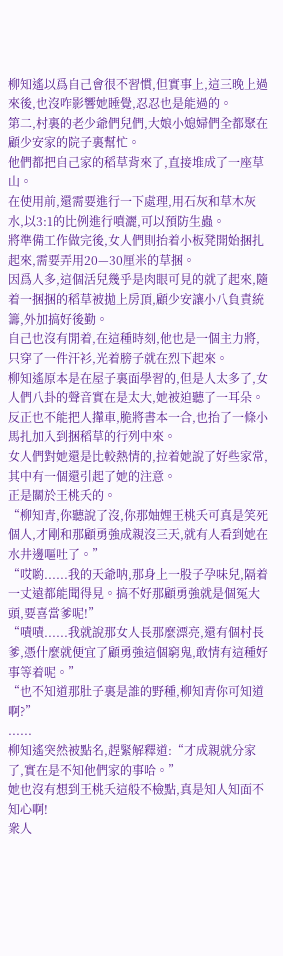柳知遙以爲自己會很不習慣,但實事上,這三晚上過來後,也沒咋影響她睡覺,忍忍也是能過的。
第二,村裏的老少爺們兒們,大娘小媳婦們全都聚在顧少安家的院子裏幫忙。
他們都把自己家的稻草背來了,直接堆成了一座草山。
在使用前,還需要進行一下處理,用石灰和草木灰水,以3:1的比例進行噴灑,可以預防生蟲。
將準備工作做完後,女人們則抬着小板凳開始捆扎起來,需要弄用20—30厘米的草捆。
因爲人多,這個活兒幾乎是肉眼可見的就了起來,隨着一捆捆的稻草被拋上房頂,顧少安讓小八負責統籌,外加搞好後勤。
自己也沒有閒着,在這種時刻,他也是一個主力將,只穿了一件汗衫,光着膀子就在烈下起來。
柳知遙原本是在屋子裏面學習的,但是人太多了,女人們八卦的聲音實在是太大,她被迫聽了一耳朵。
反正也不能把人攆車,脆將書本一合,也抬了一條小馬扎加入到捆稻草的行列中來。
女人們對她還是比較熱情的,拉着她說了好些家常,其中有一個還引起了她的注意。
正是關於王桃夭的。
“柳知青,你聽說了沒,你那妯娌王桃夭可真是笑死個人,才剛和那顧勇強成親沒三天,就有人看到她在水井邊嘔吐了。”
“哎喲......我的天爺呐,那身上一股子孕味兒,隔着一丈遠都能聞得見。搞不好那顧勇強就是個冤大頭,要喜當爹呢!”
“嘖嘖......我就說那女人長那麼漂亮,還有個村長爹,憑什麼就便宜了顧勇強這個窮鬼,敢情有這種好事等着呢。”
“也不知道那肚子裏是誰的野種,柳知青你可知道啊?”
......
柳知遙突然被點名,趕緊解釋道:“才成親就分家了,實在是不知他們家的事哈。”
她也沒有想到王桃夭這般不檢點,真是知人知面不知心啊!
衆人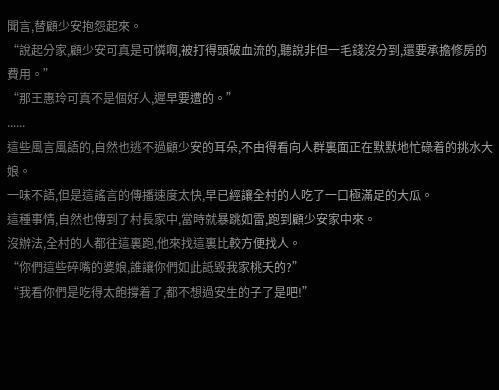聞言,替顧少安抱怨起來。
“說起分家,顧少安可真是可憐啊,被打得頭破血流的,聽說非但一毛錢沒分到,還要承擔修房的費用。”
“那王惠玲可真不是個好人,遲早要遭的。”
......
這些風言風語的,自然也逃不過顧少安的耳朵,不由得看向人群裏面正在默默地忙碌着的挑水大娘。
一味不語,但是這謠言的傳播速度太快,早已經讓全村的人吃了一口極滿足的大瓜。
這種事情,自然也傳到了村長家中,當時就暴跳如雷,跑到顧少安家中來。
沒辦法,全村的人都往這裏跑,他來找這裏比較方便找人。
“你們這些碎嘴的婆娘,誰讓你們如此詆毀我家桃夭的?”
“我看你們是吃得太飽撐着了,都不想過安生的子了是吧!”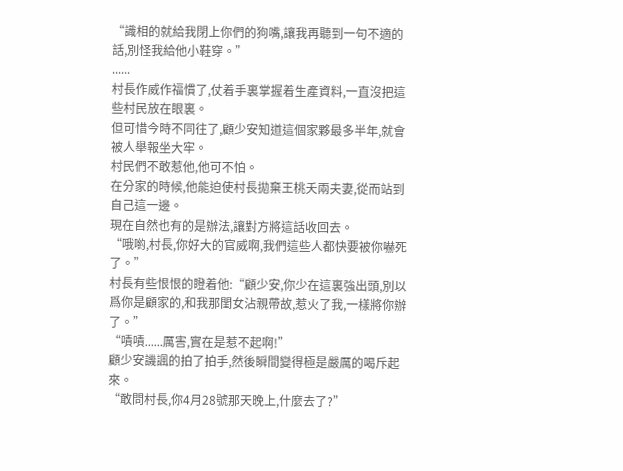“識相的就給我閉上你們的狗嘴,讓我再聽到一句不適的話,別怪我給他小鞋穿。”
......
村長作威作福慣了,仗着手裏掌握着生產資料,一直沒把這些村民放在眼裏。
但可惜今時不同往了,顧少安知道這個家夥最多半年,就會被人舉報坐大牢。
村民們不敢惹他,他可不怕。
在分家的時候,他能迫使村長拋棄王桃夭兩夫妻,從而站到自己這一邊。
現在自然也有的是辦法,讓對方將這話收回去。
“哦喲,村長,你好大的官威啊,我們這些人都快要被你嚇死了。”
村長有些恨恨的瞪着他:“顧少安,你少在這裏強出頭,別以爲你是顧家的,和我那閨女沾親帶故,惹火了我,一樣將你辦了。”
“嘖嘖......厲害,實在是惹不起啊!”
顧少安譏諷的拍了拍手,然後瞬間變得極是嚴厲的喝斥起來。
“敢問村長,你4月28號那天晚上,什麼去了?”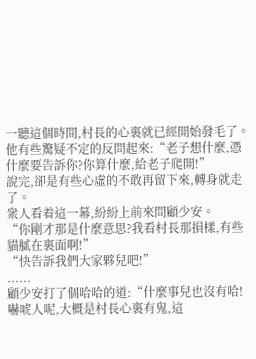一聽這個時間,村長的心裏就已經開始發毛了。
他有些驚疑不定的反問起來:“老子想什麼,憑什麼要告訴你?你算什麼,給老子爬開!”
說完,卻是有些心虛的不敢再留下來,轉身就走了。
衆人看着這一幕,紛紛上前來問顧少安。
“你剛才那是什麼意思?我看村長那損樣,有些貓膩在裏面啊!”
“快告訴我們大家夥兒吧!”
......
顧少安打了個哈哈的道:“什麼事兒也沒有哈!嚇唬人呢,大概是村長心裏有鬼,這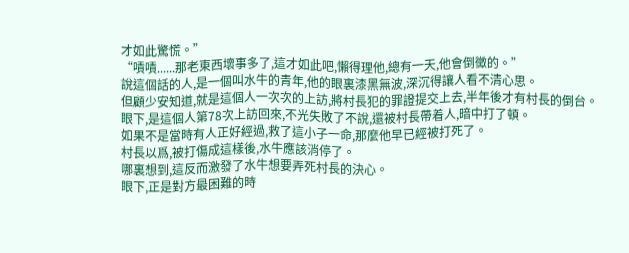才如此驚慌。”
“嘖嘖......那老東西壞事多了,這才如此吧,懶得理他,總有一天,他會倒黴的。”
說這個話的人,是一個叫水牛的青年,他的眼裏漆黑無波,深沉得讓人看不清心思。
但顧少安知道,就是這個人一次次的上訪,將村長犯的罪證提交上去,半年後才有村長的倒台。
眼下,是這個人第78次上訪回來,不光失敗了不說,還被村長帶着人,暗中打了頓。
如果不是當時有人正好經過,救了這小子一命,那麼他早已經被打死了。
村長以爲,被打傷成這樣後,水牛應該消停了。
哪裏想到,這反而激發了水牛想要弄死村長的決心。
眼下,正是對方最困難的時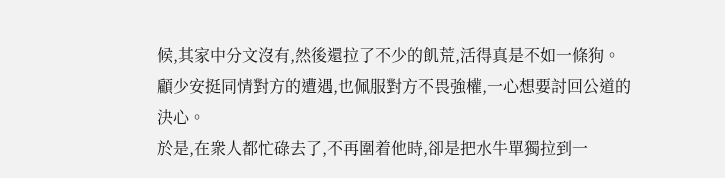候,其家中分文沒有,然後還拉了不少的飢荒,活得真是不如一條狗。
顧少安挺同情對方的遭遇,也佩服對方不畏強權,一心想要討回公道的決心。
於是,在衆人都忙碌去了,不再圍着他時,卻是把水牛單獨拉到一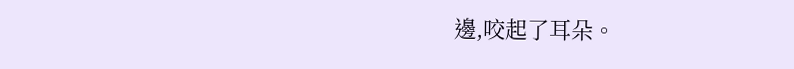邊,咬起了耳朵。